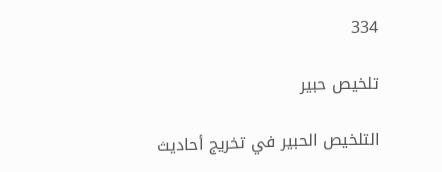334

تلخیص حبیر

التلخيص الحبير في تخريج أحاديث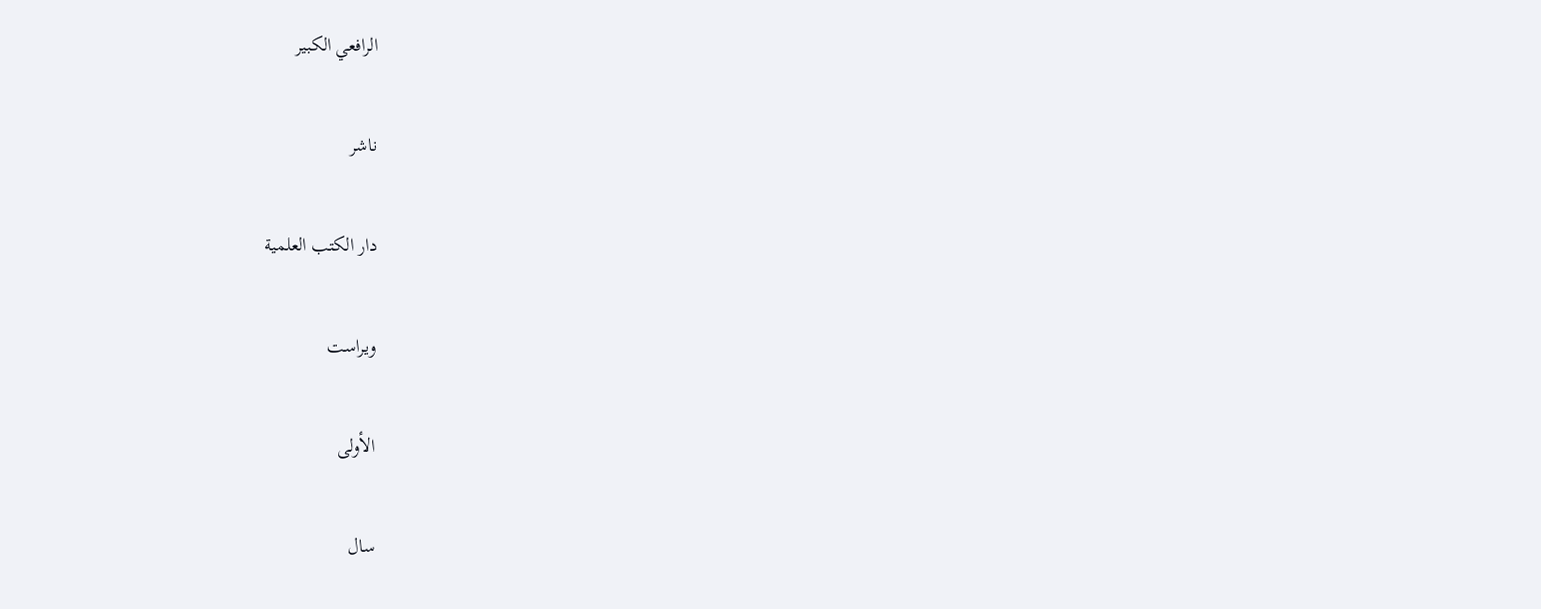الرافعي الكبير

ناشر

دار الكتب العلمية

ویراست

الأولى

سال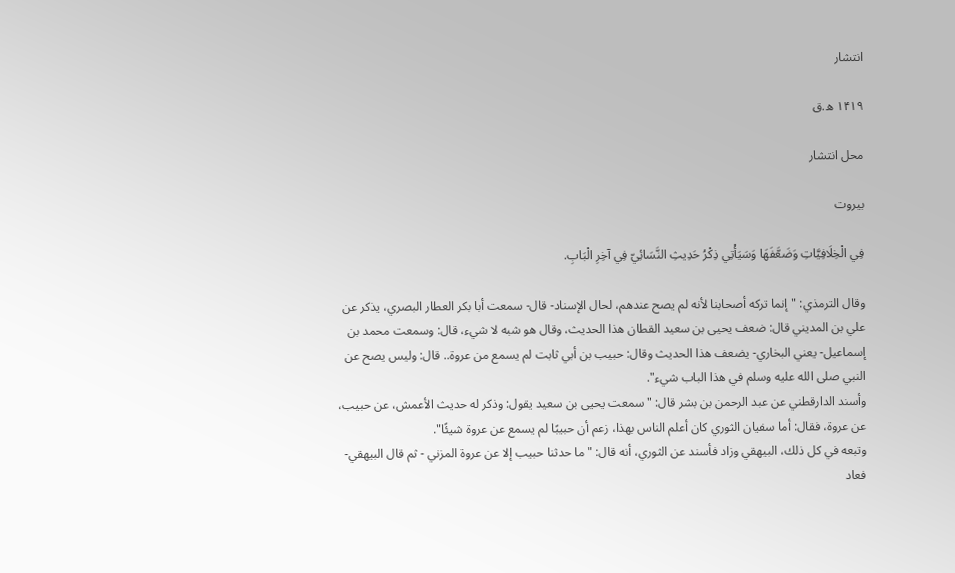انتشار

۱۴۱۹ ه.ق

محل انتشار

بيروت

فِي الْخِلَافِيَّاتِ وَضَعَّفَهَا وَسَيَأْتِي ذِكْرُ حَدِيثِ النَّسَائِيّ فِي آخِرِ الْبَابِ.

وقال الترمذي: "إنما تركه أصحابنا لأنه لم يصح عندهم، لحال الإسناد- قال- سمعت أبا بكر العطار البصري، يذكر عن علي بن المديني قال: ضعف يحيى بن سعيد القطان هذا الحديث، وقال هو شبه لا شيء، قال: وسمعت محمد بن إسماعيل- يعني البخاري- يضعف هذا الحديث وقال: حبيب بن أبي ثابت لم يسمع من عروة.. قال: وليس يصح عن النبي صلى الله عليه وسلم في هذا الباب شيء".
وأسند الدارقطني عن عبد الرحمن بن بشر قال: "سمعت يحيى بن سعيد يقول: وذكر له حديث الأعمش، عن حبيب، عن عروة، فقال: أما سفيان الثوري كان أعلم الناس بهذا، زعم أن حبيبًا لم يسمع عن عروة شيئًا".
وتبعه في كل ذلك، البيهقي وزاد فأسند عن الثوري، أنه قال: "ما حدثنا حبيب إلا عن عروة المزني - ثم قال البيهقي- فعاد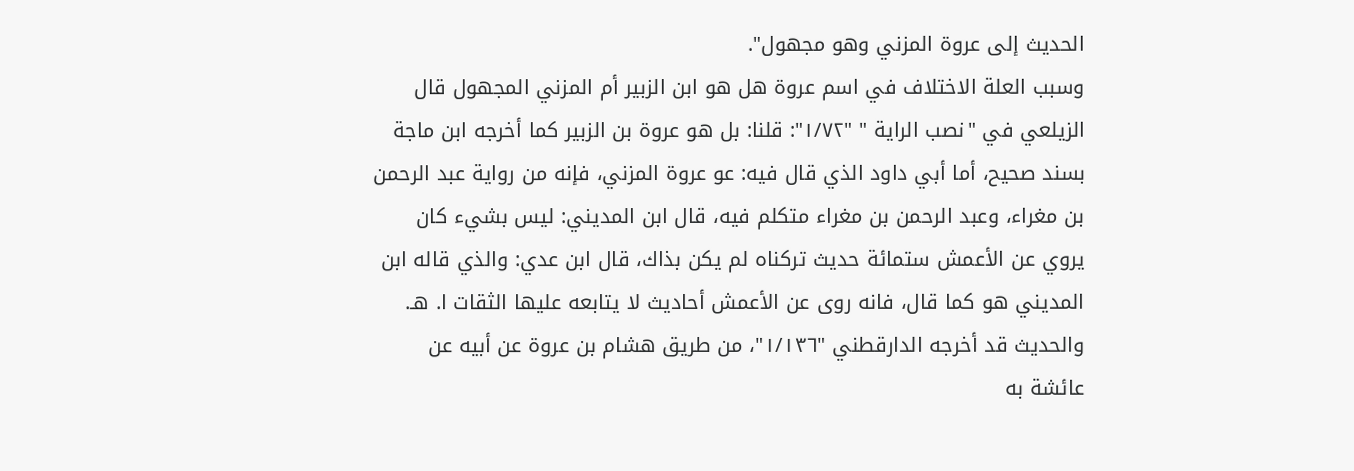الحديث إلى عروة المزني وهو مجهول".
وسبب العلة الاختلاف في اسم عروة هل هو ابن الزبير أم المزني المجهول قال الزيلعي في "نصب الراية " "١/٧٢": قلنا: بل هو عروة بن الزبير كما أخرجه ابن ماجة بسند صحيح، أما أبي داود الذي قال فيه: عو عروة المزني، فإنه من رواية عبد الرحمن بن مغراء، وعبد الرحمن بن مغراء متكلم فيه، قال ابن المديني: ليس بشيء كان يروي عن الأعمش ستمائة حديث تركناه لم يكن بذاك، قال ابن عدي: والذي قاله ابن المديني هو كما قال، فانه روى عن الأعمش أحاديث لا يتابعه عليها الثقات ا. هـ.
والحديث قد أخرجه الدارقطني "١/١٣٦"، من طريق هشام بن عروة عن أبيه عن عائشة به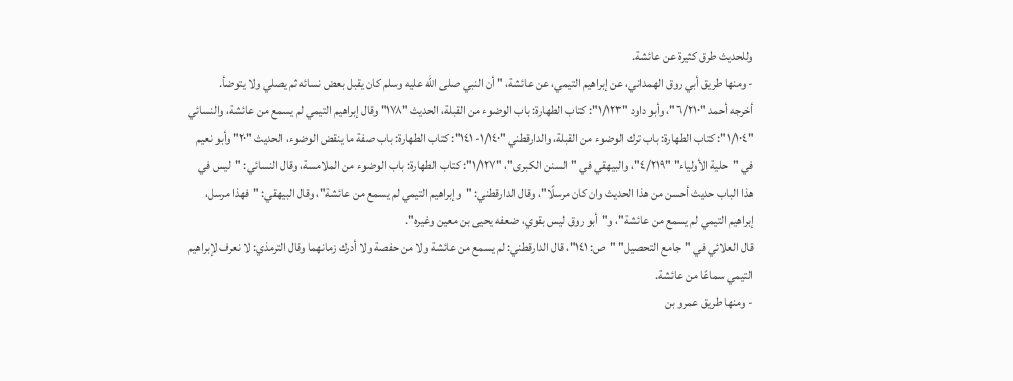وللحديث طرق كثيرة عن عائشة.
- ومنها طريق أبي روق الهمداني، عن إبراهيم التيمي، عن عائشة، " أن النبي صلى الله عليه وسلم كان يقبل بعض نسائه ثم يصلي ولا يتوضأ.
أخرجه أحمد "٦/٢١٠"، وأبو داود "١/١٢٣": كتاب الطهارة: باب الوضوء من القبلة، الحديث "١٧٨" وقال إبراهيم التيمي لم يسمع من عائشة، والنسائي "١/١٠٤": كتاب الطهارة: باب ترك الوضوء من القبلة، والدارقطني "١/١٤٠- ١٤١": كتاب الطهارة: باب صفة ما ينقض الوضوء، الحديث "٢٠" وأبو نعيم في "حلية الأولياء" "٤/٢١٩"، والبيهقي في "السنن الكبرى"، "١/١٢٧": كتاب الطهارة: باب الوضوء من الملامسة، وقال النسائي: "ليس في هذا الباب حديث أحسن من هذا الحديث وان كان مرسلًا"، وقال الدارقطني: "وإبراهيم التيمي لم يسمع من عائشة"، وقال البيهقي: "فهذا مرسل، إبراهيم التيمي لم يسمع من عائشة"، و"أبو روق ليس بقوي، ضعفه يحيى بن معين وغيره".
قال العلائي في "جامع التحصيل" "ص: ١٤١"، قال الدارقطني: لم يسمع من عائشة ولا من حفصة ولا أدرك زمانهما وقال الترمذي: لا نعرف لإبراهيم التيمي سماعًا من عائشة.
- ومنها طريق عمرو بن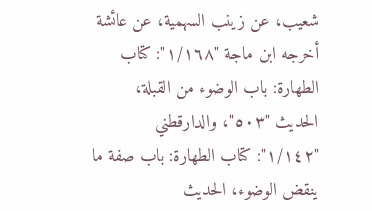شعيب، عن زينب السهمية، عن عائشة أخرجه ابن ماجة "١/١٦٨": كتاب الطهارة: باب الوضوء من القبلة، الحديث "٥٠٣"، والدارقطني "١/١٤٢": كتاب الطهارة: باب صفة ما ينقض الوضوء، الحديث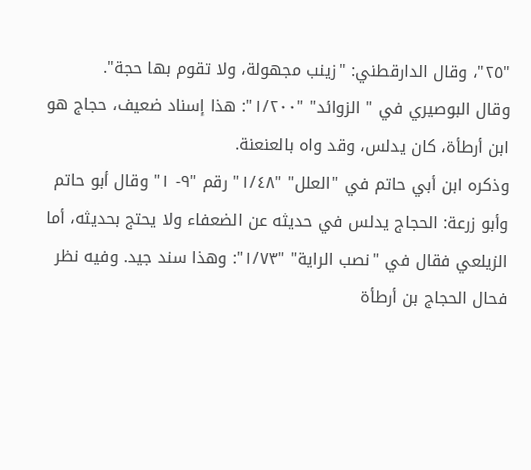"٢٥"، وقال الدارقطني: "زينب مجهولة، ولا تقوم بها حجة".
وقال البوصيري في " الزوائد" "١/٢٠٠": هذا إسناد ضعيف، حجاج هو ابن أرطأة، كان يدلس، وقد واه بالعنعنة.
وذكره ابن أبي حاتم في "العلل" "١/٤٨" رقم "٩- ١" وقال أبو حاتم وأبو زرعة: الحجاج يدلس في حديثه عن الضعفاء ولا يحتج بحديثه، أما الزيلعي فقال في "نصب الراية" "١/٧٣": وهذا سند جيد. وفيه نظر فحال الحجاج بن أرطأة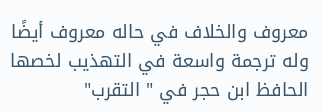معروف والخلاف في حاله معروف أيضًا وله ترجمة واسعة في التهذيب لخصها الحافظ ابن حجر في " التقرب"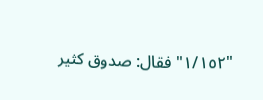"١/١٥٢" فقال: صدوق كثير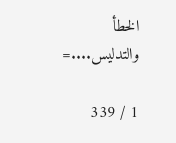الخطأ والتدليس....=

1 / 339